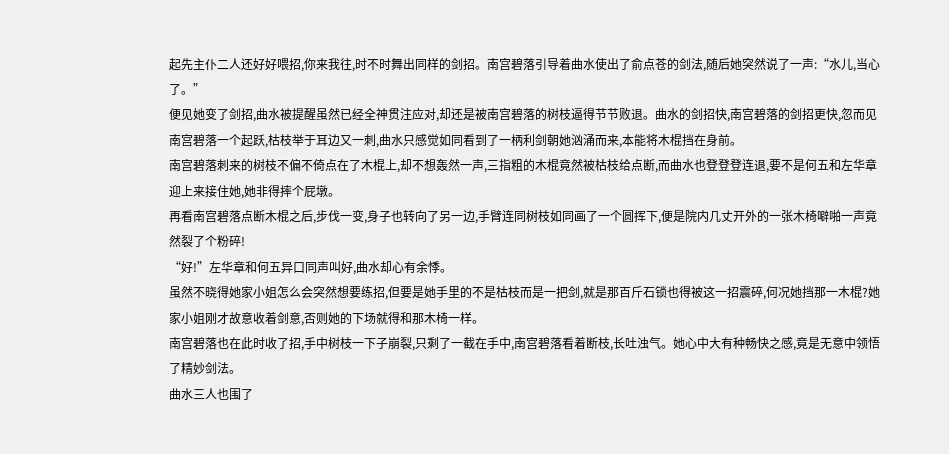起先主仆二人还好好喂招,你来我往,时不时舞出同样的剑招。南宫碧落引导着曲水使出了俞点苍的剑法,随后她突然说了一声:“水儿,当心了。”
便见她变了剑招,曲水被提醒虽然已经全神贯注应对,却还是被南宫碧落的树枝逼得节节败退。曲水的剑招快,南宫碧落的剑招更快,忽而见南宫碧落一个起跃,枯枝举于耳边又一刺,曲水只感觉如同看到了一柄利剑朝她汹涌而来,本能将木棍挡在身前。
南宫碧落刺来的树枝不偏不倚点在了木棍上,却不想轰然一声,三指粗的木棍竟然被枯枝给点断,而曲水也登登登连退,要不是何五和左华章迎上来接住她,她非得摔个屁墩。
再看南宫碧落点断木棍之后,步伐一变,身子也转向了另一边,手臂连同树枝如同画了一个圆挥下,便是院内几丈开外的一张木椅噼啪一声竟然裂了个粉碎!
“好!”左华章和何五异口同声叫好,曲水却心有余悸。
虽然不晓得她家小姐怎么会突然想要练招,但要是她手里的不是枯枝而是一把剑,就是那百斤石锁也得被这一招震碎,何况她挡那一木棍?她家小姐刚才故意收着剑意,否则她的下场就得和那木椅一样。
南宫碧落也在此时收了招,手中树枝一下子崩裂,只剩了一截在手中,南宫碧落看着断枝,长吐浊气。她心中大有种畅快之感,竟是无意中领悟了精妙剑法。
曲水三人也围了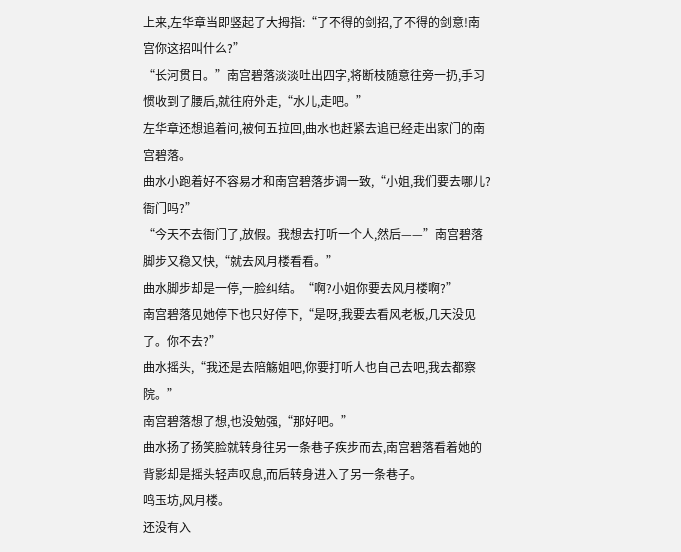上来,左华章当即竖起了大拇指:“了不得的剑招,了不得的剑意!南宫你这招叫什么?”
“长河贯日。”南宫碧落淡淡吐出四字,将断枝随意往旁一扔,手习惯收到了腰后,就往府外走,“水儿,走吧。”
左华章还想追着问,被何五拉回,曲水也赶紧去追已经走出家门的南宫碧落。
曲水小跑着好不容易才和南宫碧落步调一致,“小姐,我们要去哪儿?衙门吗?”
“今天不去衙门了,放假。我想去打听一个人,然后——”南宫碧落脚步又稳又快,“就去风月楼看看。”
曲水脚步却是一停,一脸纠结。“啊?小姐你要去风月楼啊?”
南宫碧落见她停下也只好停下,“是呀,我要去看风老板,几天没见了。你不去?”
曲水摇头,“我还是去陪觞姐吧,你要打听人也自己去吧,我去都察院。”
南宫碧落想了想,也没勉强,“那好吧。”
曲水扬了扬笑脸就转身往另一条巷子疾步而去,南宫碧落看着她的背影却是摇头轻声叹息,而后转身进入了另一条巷子。
鸣玉坊,风月楼。
还没有入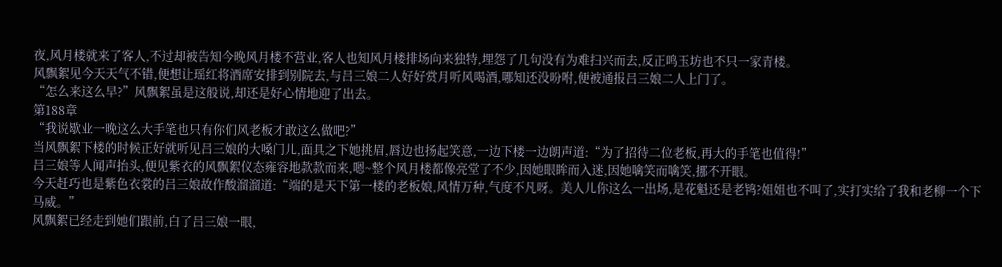夜,风月楼就来了客人,不过却被告知今晚风月楼不营业,客人也知风月楼排场向来独特,埋怨了几句没有为难扫兴而去,反正鸣玉坊也不只一家青楼。
风飘絮见今天天气不错,便想让瑶红将酒席安排到别院去,与吕三娘二人好好赏月听风喝酒,哪知还没吩咐,便被通报吕三娘二人上门了。
“怎么来这么早?”风飘絮虽是这般说,却还是好心情地迎了出去。
第188章
“我说歇业一晚这么大手笔也只有你们风老板才敢这么做吧?”
当风飘絮下楼的时候正好就听见吕三娘的大嗓门儿,面具之下她挑眉,唇边也扬起笑意,一边下楼一边朗声道:“为了招待二位老板,再大的手笔也值得!”
吕三娘等人闻声抬头,便见紫衣的风飘絮仪态雍容地款款而来,嗯~整个风月楼都像亮堂了不少,因她眼眸而入迷,因她噙笑而噙笑,挪不开眼。
今天赶巧也是紫色衣裳的吕三娘故作酸溜溜道:“端的是天下第一楼的老板娘,风情万种,气度不凡呀。美人儿你这么一出场,是花魁还是老鸨?姐姐也不叫了,实打实给了我和老柳一个下马威。”
风飘絮已经走到她们跟前,白了吕三娘一眼,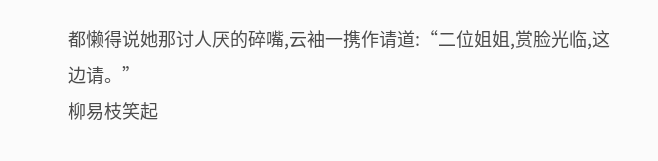都懒得说她那讨人厌的碎嘴,云袖一携作请道:“二位姐姐,赏脸光临,这边请。”
柳易枝笑起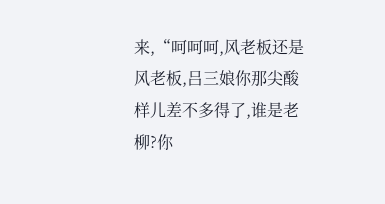来,“呵呵呵,风老板还是风老板,吕三娘你那尖酸样儿差不多得了,谁是老柳?你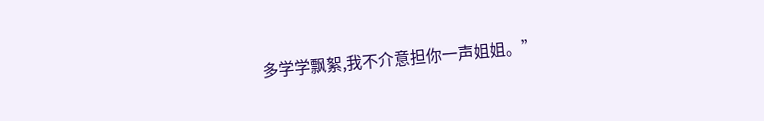多学学飘絮,我不介意担你一声姐姐。”